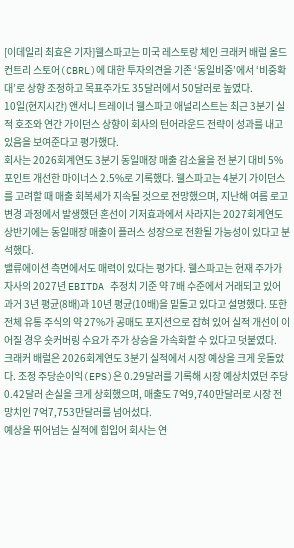[이데일리 최효은 기자]웰스파고는 미국 레스토랑 체인 크래커 배럴 올드 컨트리 스토어(CBRL)에 대한 투자의견을 기존 ‘동일비중’에서 ‘비중확대’로 상향 조정하고 목표주가도 35달러에서 50달러로 높였다.
10일(현지시간) 앤서니 트레이너 웰스파고 애널리스트는 최근 3분기 실적 호조와 연간 가이던스 상향이 회사의 턴어라운드 전략이 성과를 내고 있음을 보여준다고 평가했다.
회사는 2026회계연도 3분기 동일매장 매출 감소율을 전 분기 대비 5%포인트 개선한 마이너스 2.5%로 기록했다. 웰스파고는 4분기 가이던스를 고려할 때 매출 회복세가 지속될 것으로 전망했으며, 지난해 여름 로고 변경 과정에서 발생했던 혼선이 기저효과에서 사라지는 2027회계연도 상반기에는 동일매장 매출이 플러스 성장으로 전환될 가능성이 있다고 분석했다.
밸류에이션 측면에서도 매력이 있다는 평가다. 웰스파고는 현재 주가가 자사의 2027년 EBITDA 추정치 기준 약 7배 수준에서 거래되고 있어 과거 3년 평균(8배)과 10년 평균(10배)을 밑돌고 있다고 설명했다. 또한 전체 유통 주식의 약 27%가 공매도 포지션으로 잡혀 있어 실적 개선이 이어질 경우 숏커버링 수요가 주가 상승을 가속화할 수 있다고 덧붙였다.
크래커 배럴은 2026회계연도 3분기 실적에서 시장 예상을 크게 웃돌았다. 조정 주당순이익(EPS)은 0.29달러를 기록해 시장 예상치였던 주당 0.42달러 손실을 크게 상회했으며, 매출도 7억9,740만달러로 시장 전망치인 7억7,753만달러를 넘어섰다.
예상을 뛰어넘는 실적에 힘입어 회사는 연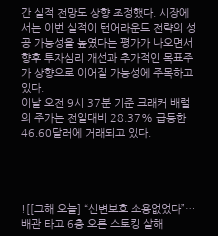간 실적 전망도 상향 조정했다. 시장에서는 이번 실적이 턴어라운드 전략의 성공 가능성을 높였다는 평가가 나오면서 향후 투자심리 개선과 추가적인 목표주가 상향으로 이어질 가능성에 주목하고 있다.
이날 오전 9시 37분 기준 크래커 배럴의 주가는 전일대비 28.37% 급등한 46.60달러에 거래되고 있다.




![[그해 오늘] “신변보호 소용없었다”…배관 타고 6층 오른 스토킹 살해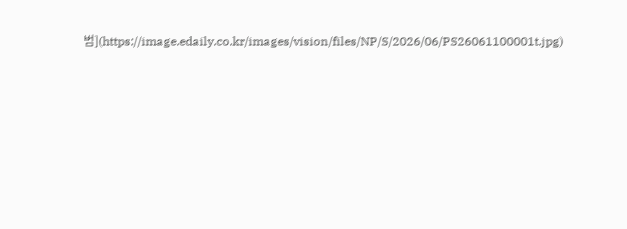범](https://image.edaily.co.kr/images/vision/files/NP/S/2026/06/PS26061100001t.jpg)